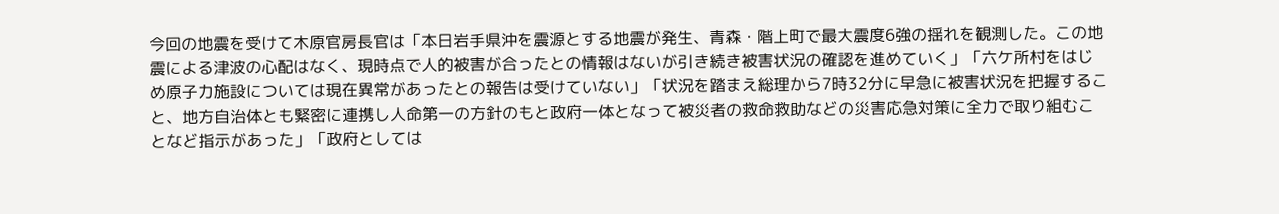今回の地震を受けて木原官房長官は「本日岩手県沖を震源とする地震が発生、青森・階上町で最大震度6強の揺れを観測した。この地震による津波の心配はなく、現時点で人的被害が合ったとの情報はないが引き続き被害状況の確認を進めていく」「六ケ所村をはじめ原子力施設については現在異常があったとの報告は受けていない」「状況を踏まえ総理から7時32分に早急に被害状況を把握すること、地方自治体とも緊密に連携し人命第一の方針のもと政府一体となって被災者の救命救助などの災害応急対策に全力で取り組むことなど指示があった」「政府としては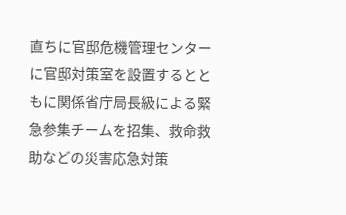直ちに官邸危機管理センターに官邸対策室を設置するとともに関係省庁局長級による緊急参集チームを招集、救命救助などの災害応急対策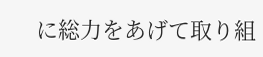に総力をあげて取り組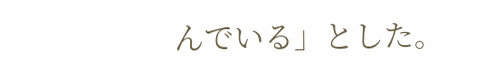んでいる」とした。